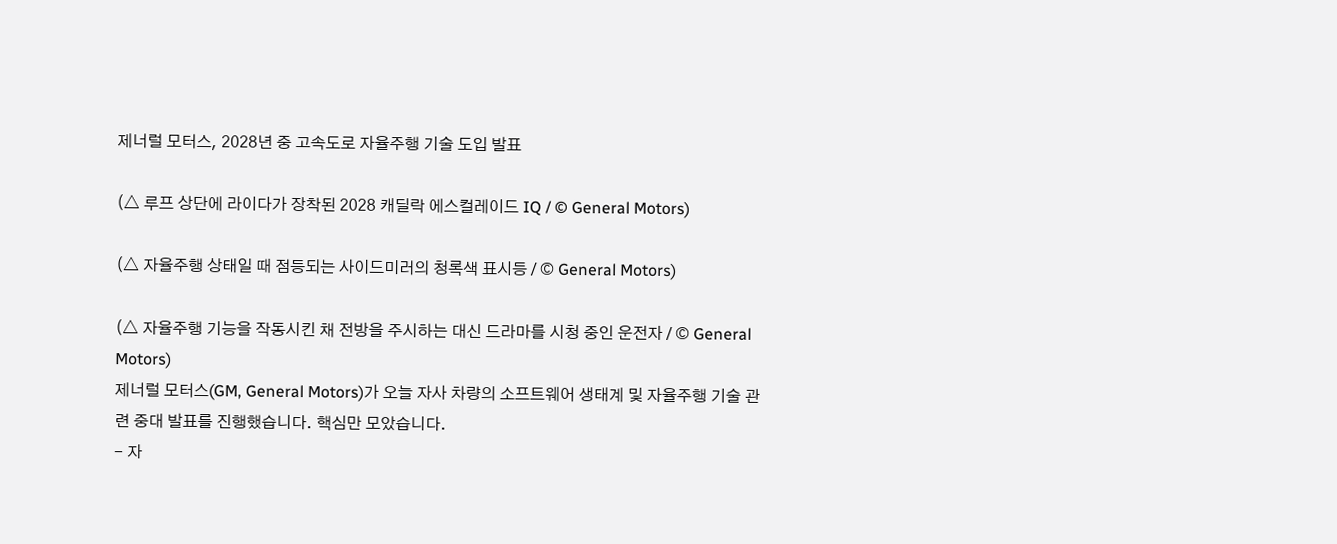제너럴 모터스, 2028년 중 고속도로 자율주행 기술 도입 발표

(△ 루프 상단에 라이다가 장착된 2028 캐딜락 에스컬레이드 IQ / © General Motors)

(△ 자율주행 상태일 때 점등되는 사이드미러의 청록색 표시등 / © General Motors)

(△ 자율주행 기능을 작동시킨 채 전방을 주시하는 대신 드라마를 시청 중인 운전자 / © General Motors)
제너럴 모터스(GM, General Motors)가 오늘 자사 차량의 소프트웨어 생태계 및 자율주행 기술 관련 중대 발표를 진행했습니다. 핵심만 모았습니다.
- 자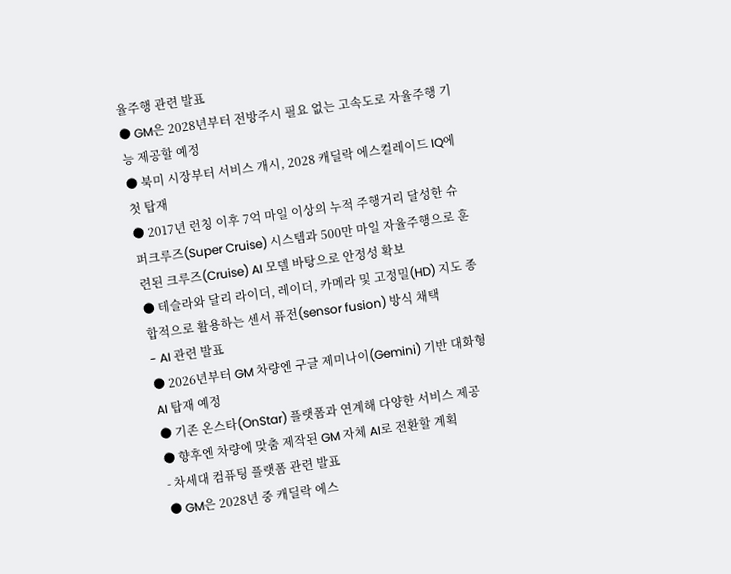율주행 관련 발표
● GM은 2028년부터 전방주시 필요 없는 고속도로 자율주행 기능 제공할 예정
● 북미 시장부터 서비스 개시, 2028 캐딜락 에스컬레이드 IQ에 첫 탑재
● 2017년 런칭 이후 7억 마일 이상의 누적 주행거리 달성한 슈퍼크루즈(Super Cruise) 시스템과 500만 마일 자율주행으로 훈련된 크루즈(Cruise) AI 모델 바탕으로 안정성 확보
● 테슬라와 달리 라이더, 레이더, 카메라 및 고정밀(HD) 지도 종합적으로 활용하는 센서 퓨전(sensor fusion) 방식 채택
- AI 관련 발표
● 2026년부터 GM 차량엔 구글 제미나이(Gemini) 기반 대화형 AI 탑재 예정
● 기존 온스타(OnStar) 플랫폼과 연계해 다양한 서비스 제공
● 향후엔 차량에 맞춤 제작된 GM 자체 AI로 전환할 계획
- 차세대 컴퓨팅 플랫폼 관련 발표
● GM은 2028년 중 캐딜락 에스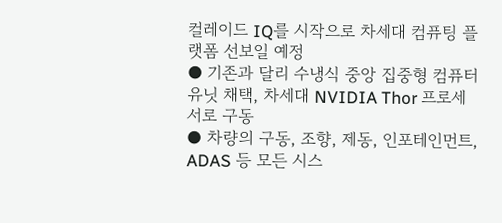컬레이드 IQ를 시작으로 차세대 컴퓨팅 플랫폼 선보일 예정
● 기존과 달리 수냉식 중앙 집중형 컴퓨터 유닛 채택, 차세대 NVIDIA Thor 프로세서로 구동
● 차량의 구동, 조향, 제동, 인포테인먼트, ADAS 등 모든 시스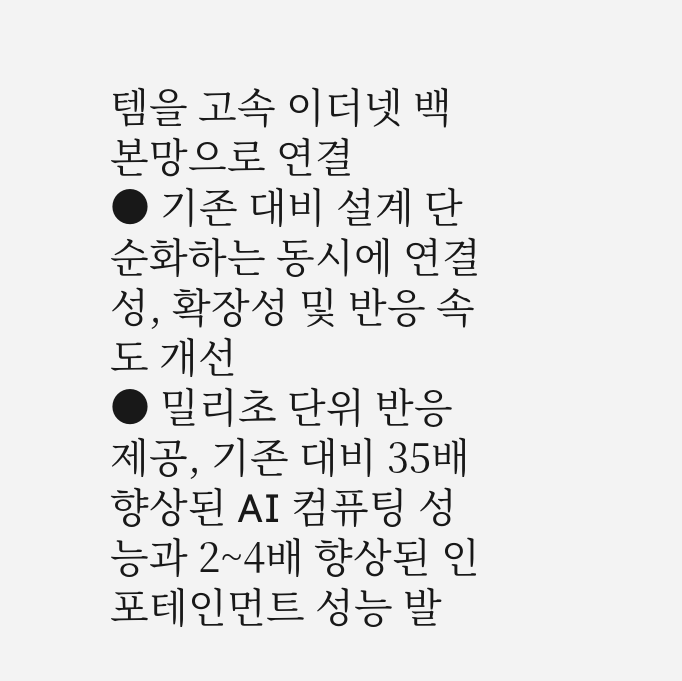템을 고속 이더넷 백본망으로 연결
● 기존 대비 설계 단순화하는 동시에 연결성, 확장성 및 반응 속도 개선
● 밀리초 단위 반응 제공, 기존 대비 35배 향상된 AI 컴퓨팅 성능과 2~4배 향상된 인포테인먼트 성능 발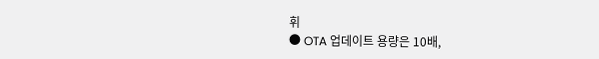휘
● OTA 업데이트 용량은 10배,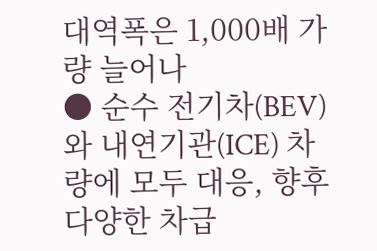대역폭은 1,000배 가량 늘어나
● 순수 전기차(BEV)와 내연기관(ICE) 차량에 모두 대응, 향후 다양한 차급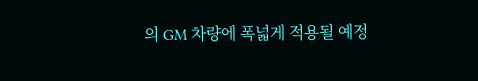의 GM 차량에 폭넓게 적용될 예정